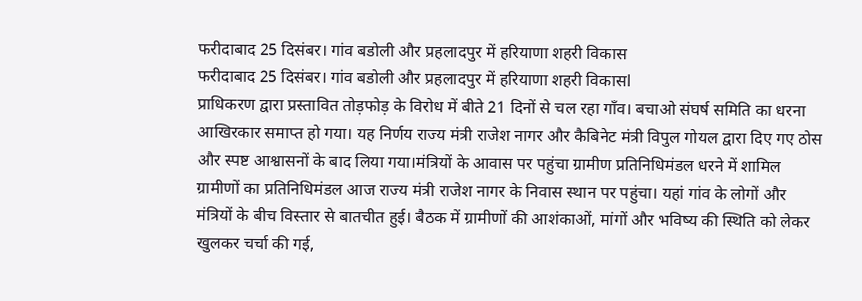फरीदाबाद 25 दिसंबर। गांव बडोली और प्रहलादपुर में हरियाणा शहरी विकास
फरीदाबाद 25 दिसंबर। गांव बडोली और प्रहलादपुर में हरियाणा शहरी विकासl
प्राधिकरण द्वारा प्रस्तावित तोड़फोड़ के विरोध में बीते 21 दिनों से चल रहा गाँव। बचाओ संघर्ष समिति का धरना आखिरकार समाप्त हो गया। यह निर्णय राज्य मंत्री राजेश नागर और कैबिनेट मंत्री विपुल गोयल द्वारा दिए गए ठोस और स्पष्ट आश्वासनों के बाद लिया गया।मंत्रियों के आवास पर पहुंचा ग्रामीण प्रतिनिधिमंडल धरने में शामिल ग्रामीणों का प्रतिनिधिमंडल आज राज्य मंत्री राजेश नागर के निवास स्थान पर पहुंचा। यहां गांव के लोगों और मंत्रियों के बीच विस्तार से बातचीत हुई। बैठक में ग्रामीणों की आशंकाओं, मांगों और भविष्य की स्थिति को लेकर खुलकर चर्चा की गई,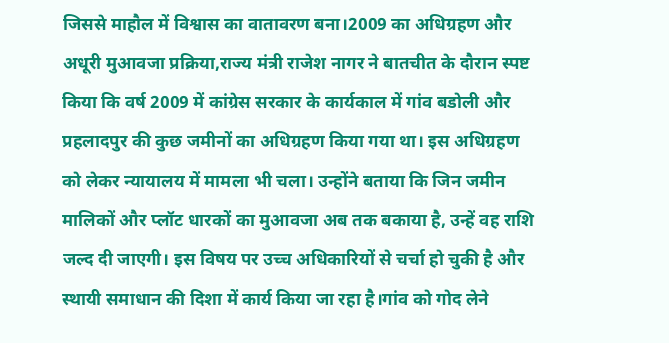जिससे माहौल में विश्वास का वातावरण बना।2009 का अधिग्रहण और अधूरी मुआवजा प्रक्रिया,राज्य मंत्री राजेश नागर ने बातचीत के दौरान स्पष्ट किया कि वर्ष 2009 में कांग्रेस सरकार के कार्यकाल में गांव बडोली और प्रहलादपुर की कुछ जमीनों का अधिग्रहण किया गया था। इस अधिग्रहण को लेकर न्यायालय में मामला भी चला। उन्होंने बताया कि जिन जमीन मालिकों और प्लॉट धारकों का मुआवजा अब तक बकाया है, उन्हें वह राशि जल्द दी जाएगी। इस विषय पर उच्च अधिकारियों से चर्चा हो चुकी है और स्थायी समाधान की दिशा में कार्य किया जा रहा है।गांव को गोद लेने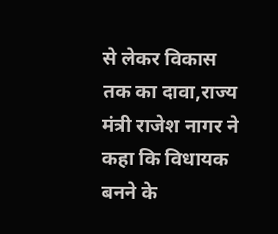से लेकर विकास तक का दावा,राज्य मंत्री राजेश नागर ने कहा कि विधायक बनने के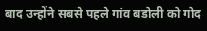बाद उन्होंने सबसे पहले गांव बडोली को गोद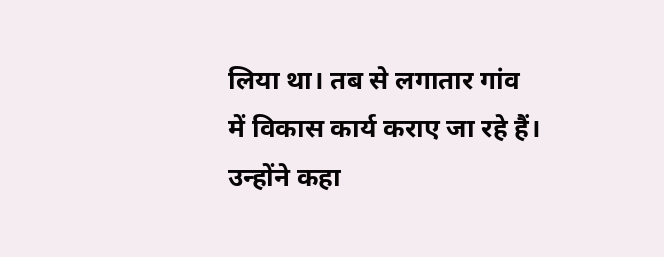लिया था। तब से लगातार गांव में विकास कार्य कराए जा रहे हैं। उन्होंने कहा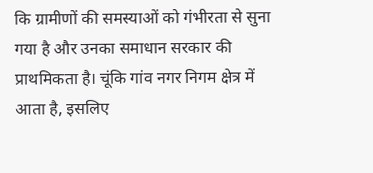कि ग्रामीणों की समस्याओं को गंभीरता से सुना गया है और उनका समाधान सरकार की प्राथमिकता है। चूंकि गांव नगर निगम क्षेत्र में आता है, इसलिए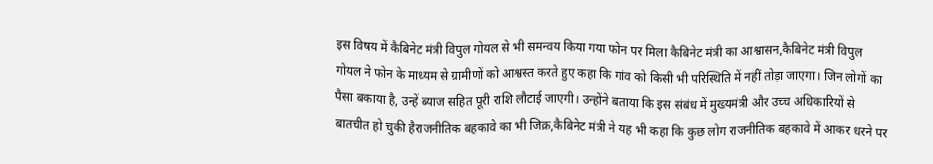इस विषय में कैबिनेट मंत्री विपुल गोयल से भी समन्वय किया गया फोन पर मिला कैबिनेट मंत्री का आश्वासन,कैबिनेट मंत्री विपुल गोयल ने फोन के माध्यम से ग्रामीणों को आश्वस्त करते हुए कहा कि गांव को किसी भी परिस्थिति में नहीं तोड़ा जाएगा। जिन लोगों का पैसा बकाया है, उन्हें ब्याज सहित पूरी राशि लौटाई जाएगी। उन्होंने बताया कि इस संबंध में मुख्यमंत्री और उच्च अधिकारियों से बातचीत हो चुकी हैराजनीतिक बहकावे का भी जिक्र,कैबिनेट मंत्री ने यह भी कहा कि कुछ लोग राजनीतिक बहकावे में आकर धरने पर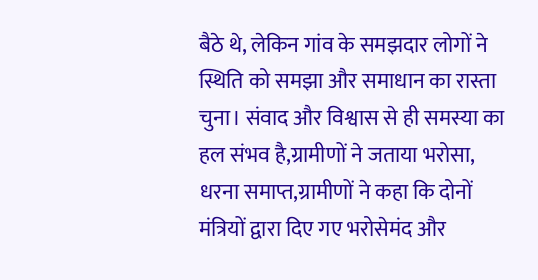बैठे थे, लेकिन गांव के समझदार लोगों ने स्थिति को समझा और समाधान का रास्ता चुना। संवाद और विश्वास से ही समस्या का हल संभव है,ग्रामीणों ने जताया भरोसा, धरना समाप्त,ग्रामीणों ने कहा कि दोनों मंत्रियों द्वारा दिए गए भरोसेमंद और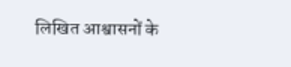लिखित आश्वासनों के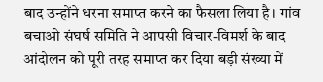बाद उन्होंने धरना समाप्त करने का फैसला लिया है। गांव बचाओ संघर्ष समिति ने आपसी विचार-विमर्श के बाद आंदोलन को पूरी तरह समाप्त कर दिया बड़ी संख्या में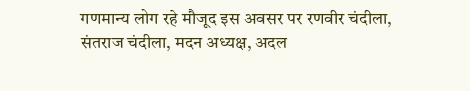गणमान्य लोग रहे मौजूद इस अवसर पर रणवीर चंदीला, संतराज चंदीला, मदन अध्यक्ष, अदल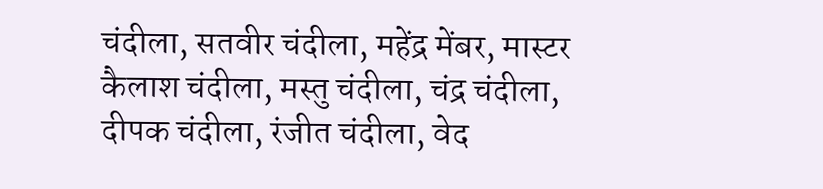चंदीला, सतवीर चंदीला, महेंद्र मेंबर, मास्टर कैलाश चंदीला, मस्तु चंदीला, चंद्र चंदीला, दीपक चंदीला, रंजीत चंदीला, वेद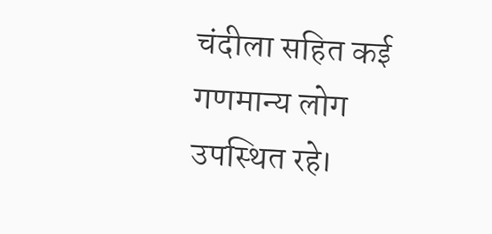चंदीला सहित कई गणमान्य लोग उपस्थित रहे।